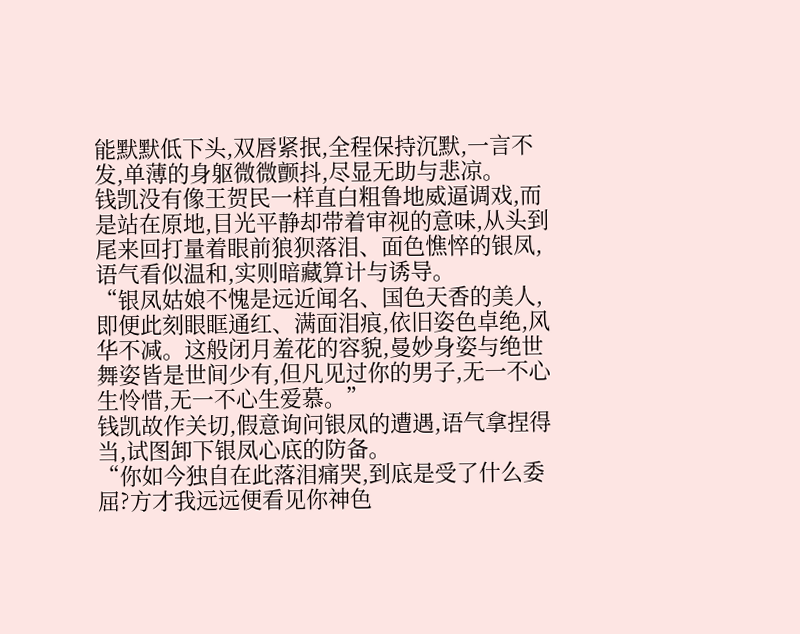能默默低下头,双唇紧抿,全程保持沉默,一言不发,单薄的身躯微微颤抖,尽显无助与悲凉。
钱凯没有像王贺民一样直白粗鲁地威逼调戏,而是站在原地,目光平静却带着审视的意味,从头到尾来回打量着眼前狼狈落泪、面色憔悴的银凤,语气看似温和,实则暗藏算计与诱导。
“银凤姑娘不愧是远近闻名、国色天香的美人,即便此刻眼眶通红、满面泪痕,依旧姿色卓绝,风华不减。这般闭月羞花的容貌,曼妙身姿与绝世舞姿皆是世间少有,但凡见过你的男子,无一不心生怜惜,无一不心生爱慕。”
钱凯故作关切,假意询问银凤的遭遇,语气拿捏得当,试图卸下银凤心底的防备。
“你如今独自在此落泪痛哭,到底是受了什么委屈?方才我远远便看见你神色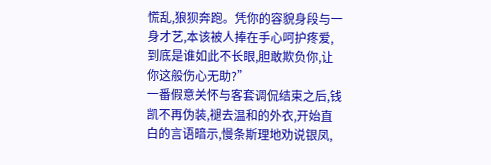慌乱,狼狈奔跑。凭你的容貌身段与一身才艺,本该被人捧在手心呵护疼爱,到底是谁如此不长眼,胆敢欺负你,让你这般伤心无助?”
一番假意关怀与客套调侃结束之后,钱凯不再伪装,褪去温和的外衣,开始直白的言语暗示,慢条斯理地劝说银凤,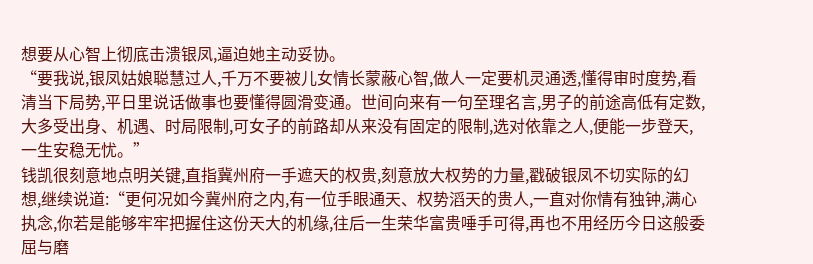想要从心智上彻底击溃银凤,逼迫她主动妥协。
“要我说,银凤姑娘聪慧过人,千万不要被儿女情长蒙蔽心智,做人一定要机灵通透,懂得审时度势,看清当下局势,平日里说话做事也要懂得圆滑变通。世间向来有一句至理名言,男子的前途高低有定数,大多受出身、机遇、时局限制,可女子的前路却从来没有固定的限制,选对依靠之人,便能一步登天,一生安稳无忧。”
钱凯很刻意地点明关键,直指冀州府一手遮天的权贵,刻意放大权势的力量,戳破银凤不切实际的幻想,继续说道:“更何况如今冀州府之内,有一位手眼通天、权势滔天的贵人,一直对你情有独钟,满心执念,你若是能够牢牢把握住这份天大的机缘,往后一生荣华富贵唾手可得,再也不用经历今日这般委屈与磨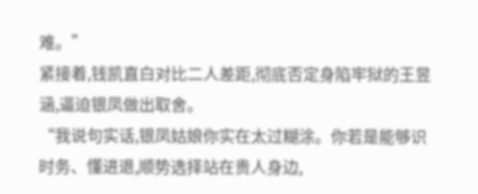难。”
紧接着,钱凯直白对比二人差距,彻底否定身陷牢狱的王昱涵,逼迫银凤做出取舍。
“我说句实话,银凤姑娘你实在太过糊涂。你若是能够识时务、懂进退,顺势选择站在贵人身边,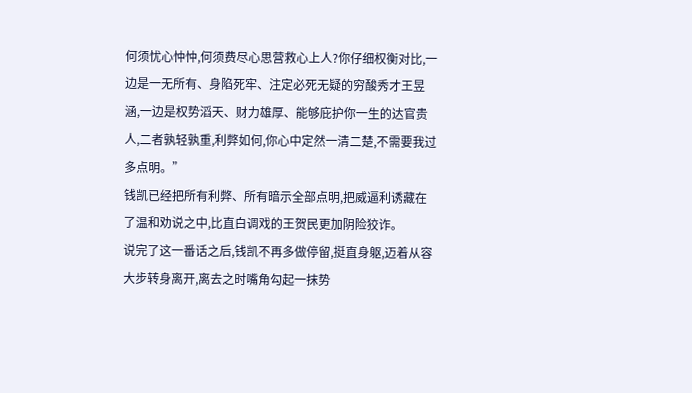何须忧心忡忡,何须费尽心思营救心上人?你仔细权衡对比,一边是一无所有、身陷死牢、注定必死无疑的穷酸秀才王昱涵,一边是权势滔天、财力雄厚、能够庇护你一生的达官贵人,二者孰轻孰重,利弊如何,你心中定然一清二楚,不需要我过多点明。”
钱凯已经把所有利弊、所有暗示全部点明,把威逼利诱藏在了温和劝说之中,比直白调戏的王贺民更加阴险狡诈。
说完了这一番话之后,钱凯不再多做停留,挺直身躯,迈着从容大步转身离开,离去之时嘴角勾起一抹势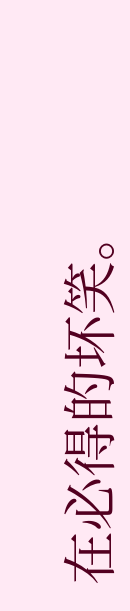在必得的坏笑。